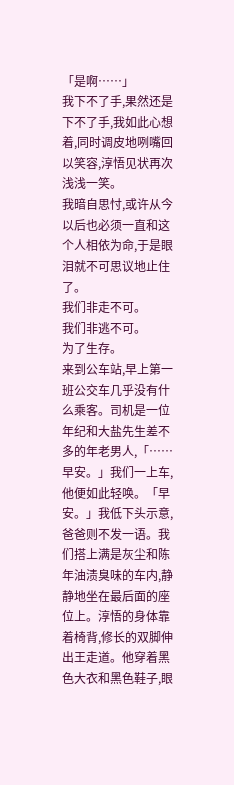「是啊……」
我下不了手,果然还是下不了手,我如此心想着,同时调皮地咧嘴回以笑容,淳悟见状再次浅浅一笑。
我暗自思忖,或许从今以后也必须一直和这个人相依为命,于是眼泪就不可思议地止住了。
我们非走不可。
我们非逃不可。
为了生存。
来到公车站,早上第一班公交车几乎没有什么乘客。司机是一位年纪和大盐先生差不多的年老男人,「……早安。」我们一上车,他便如此轻唤。「早安。」我低下头示意,爸爸则不发一语。我们搭上满是灰尘和陈年油渍臭味的车内,静静地坐在最后面的座位上。淳悟的身体靠着椅背,修长的双脚伸出王走道。他穿着黑色大衣和黑色鞋子,眼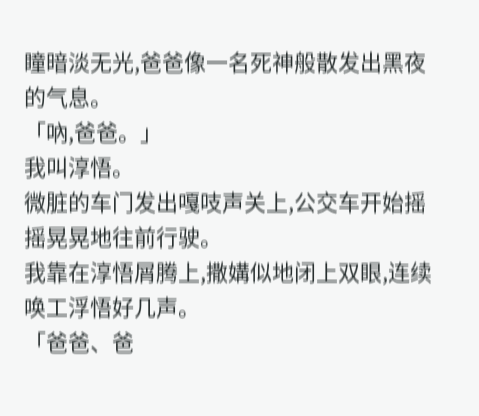瞳暗淡无光,爸爸像一名死神般散发出黑夜的气息。
「吶,爸爸。」
我叫淳悟。
微脏的车门发出嘎吱声关上,公交车开始摇摇晃晃地往前行驶。
我靠在淳悟屑腾上,撒媾似地闭上双眼,连续唤工浮悟好几声。
「爸爸、爸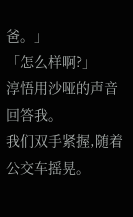爸。」
「怎么样啊?」
淳悟用沙哑的声音回答我。
我们双手紧握,随着公交车摇晃。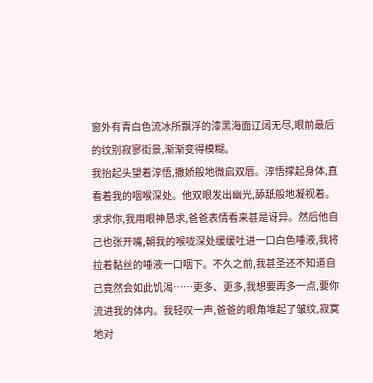窗外有青白色流冰所飘浮的漆黑海面辽阔无尽,眼前最后的纹别寂寥街景,渐渐变得模糊。
我抬起头望着淳悟,撒娇般地微启双唇。淳悟撑起身体,直看着我的咽喉深处。他双眼发出幽光,舔舐般地凝视着。求求你,我用眼神恳求,爸爸表情看来甚是讶异。然后他自己也张开嘴,朝我的喉咙深处缓缓吐进一口白色唾液,我将拉着黏丝的唾液一口咽下。不久之前,我甚圣还不知道自己竟然会如此饥渴……更多、更多,我想要再多一点,要你流进我的体内。我轻叹一声,爸爸的眼角堆起了皱纹,寂寞地对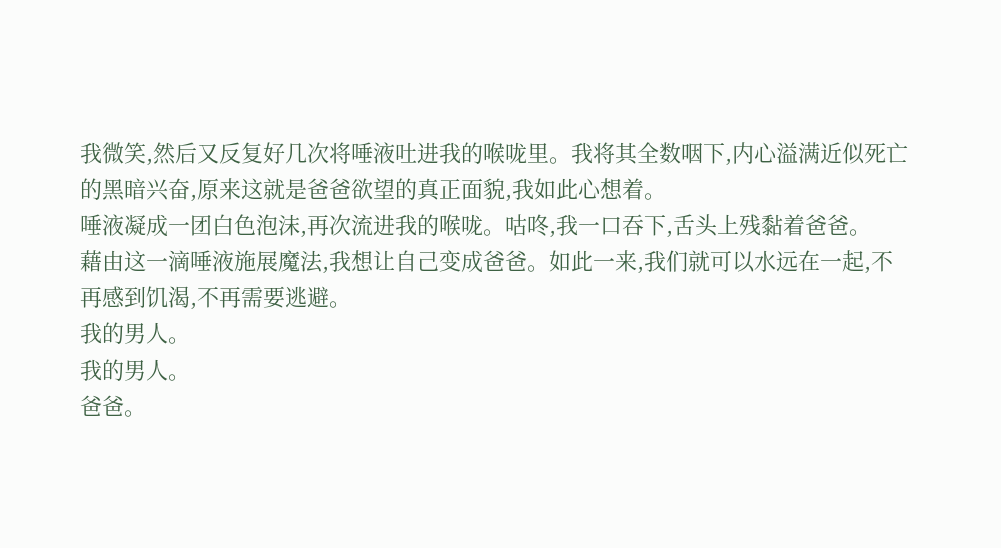我微笑,然后又反复好几次将唾液吐进我的喉咙里。我将其全数咽下,内心溢满近似死亡的黑暗兴奋,原来这就是爸爸欲望的真正面貌,我如此心想着。
唾液凝成一团白色泡沫,再次流进我的喉咙。咕咚,我一口吞下,舌头上残黏着爸爸。
藉由这一滴唾液施展魔法,我想让自己变成爸爸。如此一来,我们就可以水远在一起,不再感到饥渴,不再需要逃避。
我的男人。
我的男人。
爸爸。